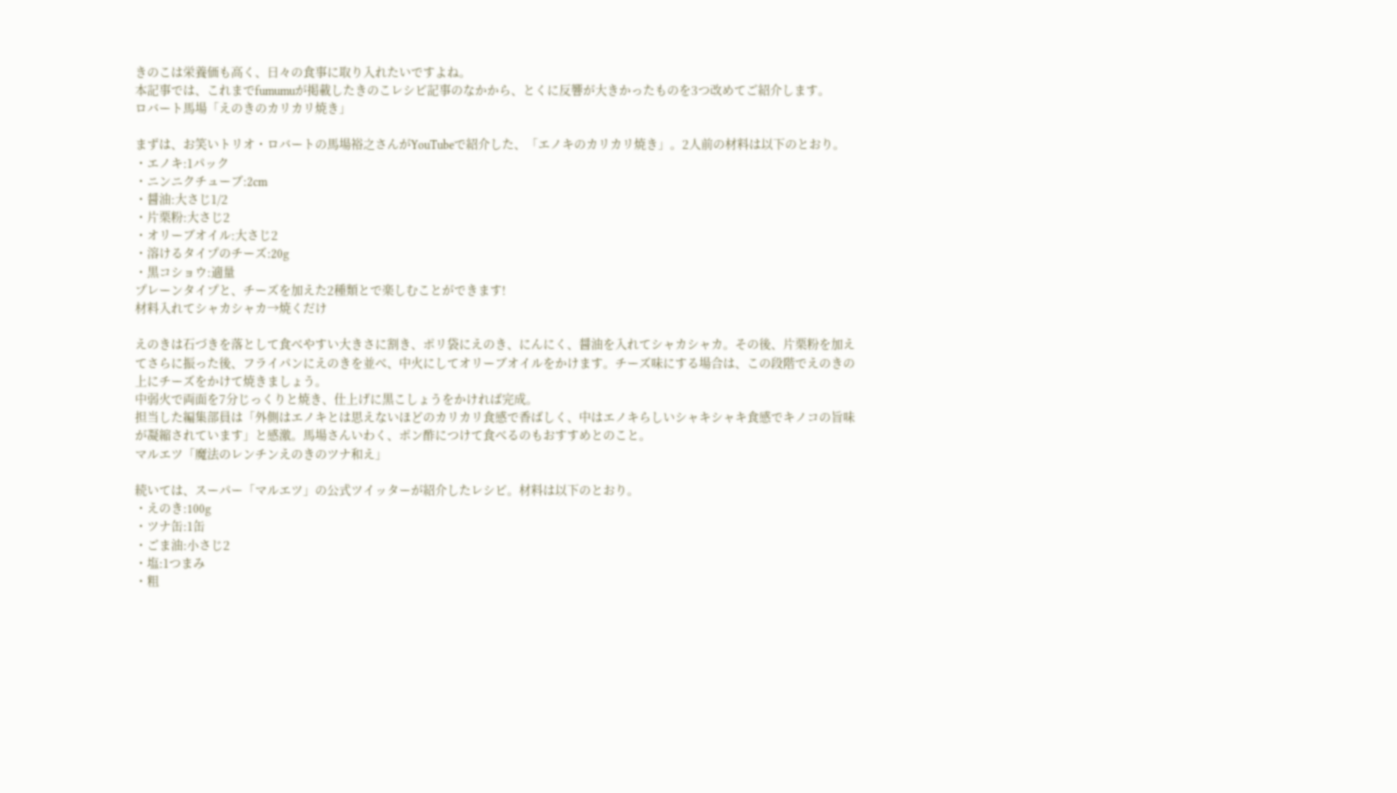きのこは栄養価も高く、日々の食事に取り入れたいですよね。
本記事では、これまでfumumuが掲載したきのこレシピ記事のなかから、とくに反響が大きかったものを3つ改めてご紹介します。
ロバート馬場「えのきのカリカリ焼き」

まずは、お笑いトリオ・ロバートの馬場裕之さんがYouTubeで紹介した、「エノキのカリカリ焼き」。2人前の材料は以下のとおり。
・エノキ:1パック
・ニンニクチューブ:2cm
・醤油:大さじ1/2
・片栗粉:大さじ2
・オリーブオイル:大さじ2
・溶けるタイプのチーズ:20g
・黒コショウ:適量
プレーンタイプと、チーズを加えた2種類とで楽しむことができます!
材料入れてシャカシャカ→焼くだけ

えのきは石づきを落として食べやすい大きさに割き、ポリ袋にえのき、にんにく、醤油を入れてシャカシャカ。その後、片栗粉を加えてさらに振った後、フライパンにえのきを並べ、中火にしてオリーブオイルをかけます。チーズ味にする場合は、この段階でえのきの上にチーズをかけて焼きましょう。
中弱火で両面を7分じっくりと焼き、仕上げに黒こしょうをかければ完成。
担当した編集部員は「外側はエノキとは思えないほどのカリカリ食感で香ばしく、中はエノキらしいシャキシャキ食感でキノコの旨味が凝縮されています」と感激。馬場さんいわく、ポン酢につけて食べるのもおすすめとのこと。
マルエツ「魔法のレンチンえのきのツナ和え」

続いては、スーパー「マルエツ」の公式ツイッターが紹介したレシピ。材料は以下のとおり。
・えのき:100g
・ツナ缶:1缶
・ごま油:小さじ2
・塩:1つまみ
・粗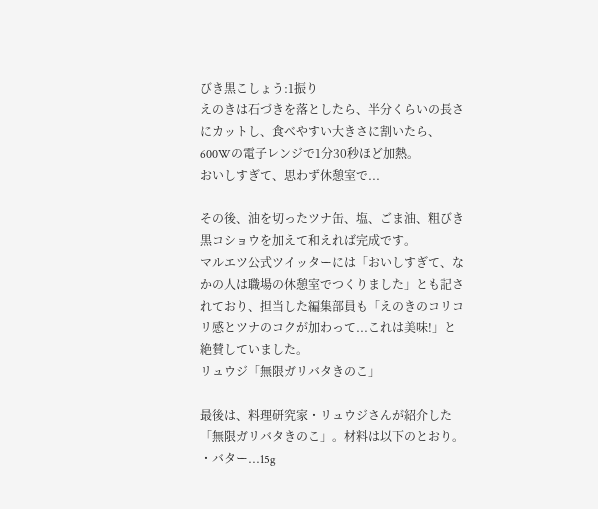びき黒こしょう:1振り
えのきは石づきを落としたら、半分くらいの長さにカットし、食べやすい大きさに割いたら、600Wの電子レンジで1分30秒ほど加熱。
おいしすぎて、思わず休憩室で...

その後、油を切ったツナ缶、塩、ごま油、粗びき黒コショウを加えて和えれば完成です。
マルエツ公式ツイッターには「おいしすぎて、なかの人は職場の休憩室でつくりました」とも記されており、担当した編集部員も「えのきのコリコリ感とツナのコクが加わって...これは美味!」と絶賛していました。
リュウジ「無限ガリバタきのこ」

最後は、料理研究家・リュウジさんが紹介した「無限ガリバタきのこ」。材料は以下のとおり。
・バター...15g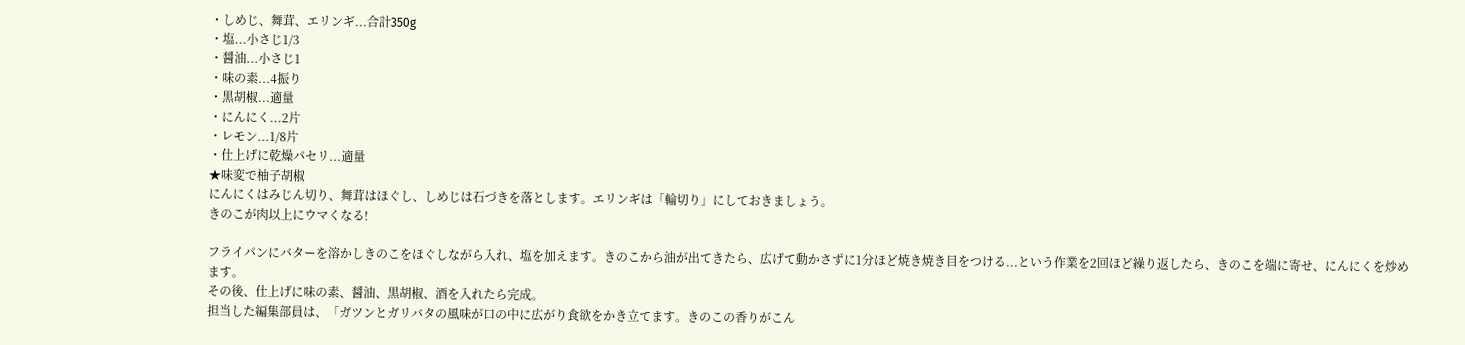・しめじ、舞茸、エリンギ...合計350g
・塩...小さじ1/3
・醤油...小さじ1
・味の素...4振り
・黒胡椒...適量
・にんにく...2片
・レモン...1/8片
・仕上げに乾燥パセリ...適量
★味変で柚子胡椒
にんにくはみじん切り、舞茸はほぐし、しめじは石づきを落とします。エリンギは「輪切り」にしておきましょう。
きのこが肉以上にウマくなる!

フライパンにバターを溶かしきのこをほぐしながら入れ、塩を加えます。きのこから油が出てきたら、広げて動かさずに1分ほど焼き焼き目をつける...という作業を2回ほど繰り返したら、きのこを端に寄せ、にんにくを炒めます。
その後、仕上げに味の素、醤油、黒胡椒、酒を入れたら完成。
担当した編集部員は、「ガツンとガリバタの風味が口の中に広がり食欲をかき立てます。きのこの香りがこん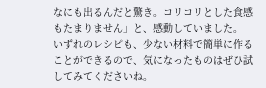なにも出るんだと驚き。コリコリとした食感もたまりません」と、感動していました。
いずれのレシピも、少ない材料で簡単に作ることができるので、気になったものはぜひ試してみてくださいね。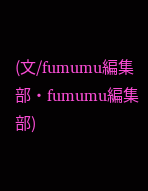(文/fumumu編集部・fumumu編集部)